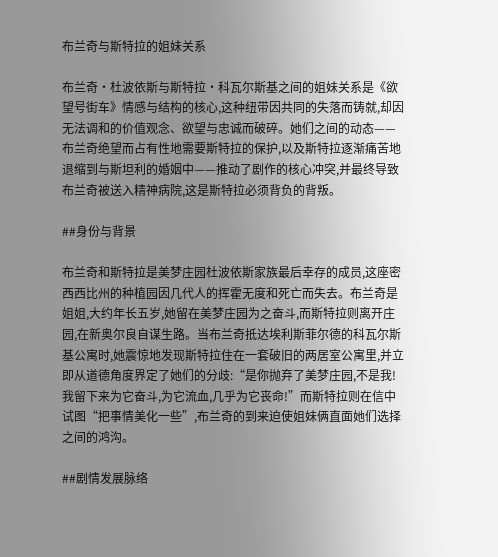布兰奇与斯特拉的姐妹关系

布兰奇·杜波依斯与斯特拉·科瓦尔斯基之间的姐妹关系是《欲望号街车》情感与结构的核心,这种纽带因共同的失落而铸就,却因无法调和的价值观念、欲望与忠诚而破碎。她们之间的动态——布兰奇绝望而占有性地需要斯特拉的保护,以及斯特拉逐渐痛苦地退缩到与斯坦利的婚姻中——推动了剧作的核心冲突,并最终导致布兰奇被送入精神病院,这是斯特拉必须背负的背叛。

##身份与背景

布兰奇和斯特拉是美梦庄园杜波依斯家族最后幸存的成员,这座密西西比州的种植园因几代人的挥霍无度和死亡而失去。布兰奇是姐姐,大约年长五岁,她留在美梦庄园为之奋斗,而斯特拉则离开庄园,在新奥尔良自谋生路。当布兰奇抵达埃利斯菲尔德的科瓦尔斯基公寓时,她震惊地发现斯特拉住在一套破旧的两居室公寓里,并立即从道德角度界定了她们的分歧:“是你抛弃了美梦庄园,不是我!我留下来为它奋斗,为它流血,几乎为它丧命!”而斯特拉则在信中试图“把事情美化一些”,布兰奇的到来迫使姐妹俩直面她们选择之间的鸿沟。

##剧情发展脉络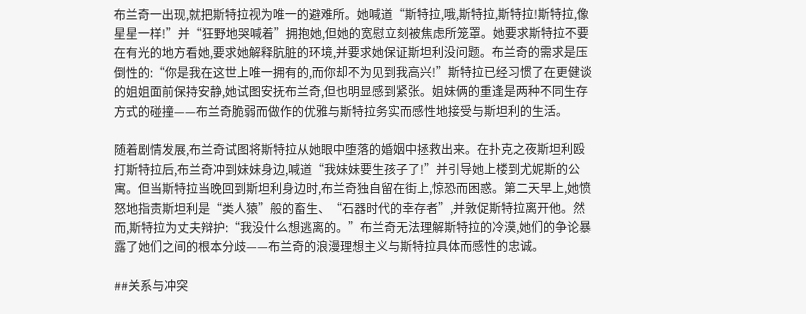布兰奇一出现,就把斯特拉视为唯一的避难所。她喊道“斯特拉,哦,斯特拉,斯特拉!斯特拉,像星星一样!”并“狂野地哭喊着”拥抱她,但她的宽慰立刻被焦虑所笼罩。她要求斯特拉不要在有光的地方看她,要求她解释肮脏的环境,并要求她保证斯坦利没问题。布兰奇的需求是压倒性的:“你是我在这世上唯一拥有的,而你却不为见到我高兴!”斯特拉已经习惯了在更健谈的姐姐面前保持安静,她试图安抚布兰奇,但也明显感到紧张。姐妹俩的重逢是两种不同生存方式的碰撞——布兰奇脆弱而做作的优雅与斯特拉务实而感性地接受与斯坦利的生活。

随着剧情发展,布兰奇试图将斯特拉从她眼中堕落的婚姻中拯救出来。在扑克之夜斯坦利殴打斯特拉后,布兰奇冲到妹妹身边,喊道“我妹妹要生孩子了!”并引导她上楼到尤妮斯的公寓。但当斯特拉当晚回到斯坦利身边时,布兰奇独自留在街上,惊恐而困惑。第二天早上,她愤怒地指责斯坦利是“类人猿”般的畜生、“石器时代的幸存者”,并敦促斯特拉离开他。然而,斯特拉为丈夫辩护:“我没什么想逃离的。”布兰奇无法理解斯特拉的冷漠,她们的争论暴露了她们之间的根本分歧——布兰奇的浪漫理想主义与斯特拉具体而感性的忠诚。

##关系与冲突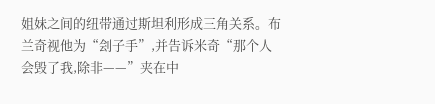姐妹之间的纽带通过斯坦利形成三角关系。布兰奇视他为“刽子手”,并告诉米奇“那个人会毁了我,除非——”夹在中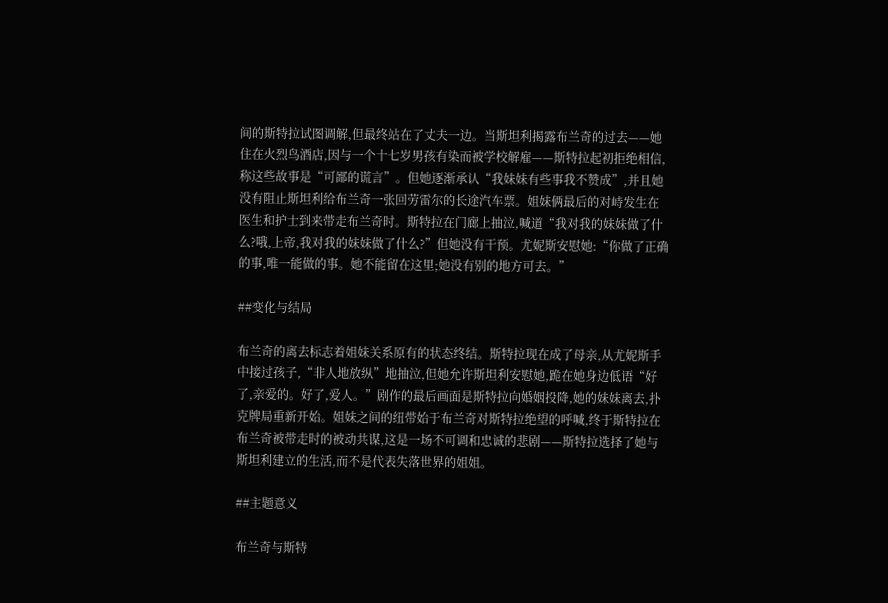间的斯特拉试图调解,但最终站在了丈夫一边。当斯坦利揭露布兰奇的过去——她住在火烈鸟酒店,因与一个十七岁男孩有染而被学校解雇——斯特拉起初拒绝相信,称这些故事是“可鄙的谎言”。但她逐渐承认“我妹妹有些事我不赞成”,并且她没有阻止斯坦利给布兰奇一张回劳雷尔的长途汽车票。姐妹俩最后的对峙发生在医生和护士到来带走布兰奇时。斯特拉在门廊上抽泣,喊道“我对我的妹妹做了什么?哦,上帝,我对我的妹妹做了什么?”但她没有干预。尤妮斯安慰她:“你做了正确的事,唯一能做的事。她不能留在这里;她没有别的地方可去。”

##变化与结局

布兰奇的离去标志着姐妹关系原有的状态终结。斯特拉现在成了母亲,从尤妮斯手中接过孩子,“非人地放纵”地抽泣,但她允许斯坦利安慰她,跪在她身边低语“好了,亲爱的。好了,爱人。”剧作的最后画面是斯特拉向婚姻投降,她的妹妹离去,扑克牌局重新开始。姐妹之间的纽带始于布兰奇对斯特拉绝望的呼喊,终于斯特拉在布兰奇被带走时的被动共谋,这是一场不可调和忠诚的悲剧——斯特拉选择了她与斯坦利建立的生活,而不是代表失落世界的姐姐。

##主题意义

布兰奇与斯特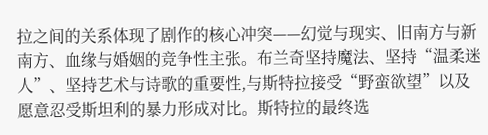拉之间的关系体现了剧作的核心冲突——幻觉与现实、旧南方与新南方、血缘与婚姻的竞争性主张。布兰奇坚持魔法、坚持“温柔迷人”、坚持艺术与诗歌的重要性,与斯特拉接受“野蛮欲望”以及愿意忍受斯坦利的暴力形成对比。斯特拉的最终选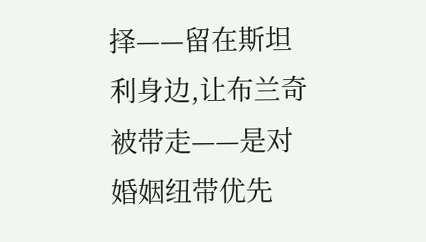择——留在斯坦利身边,让布兰奇被带走——是对婚姻纽带优先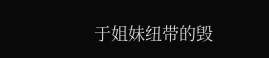于姐妹纽带的毁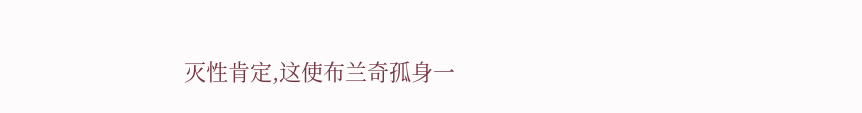灭性肯定,这使布兰奇孤身一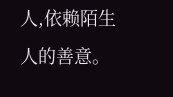人,依赖陌生人的善意。